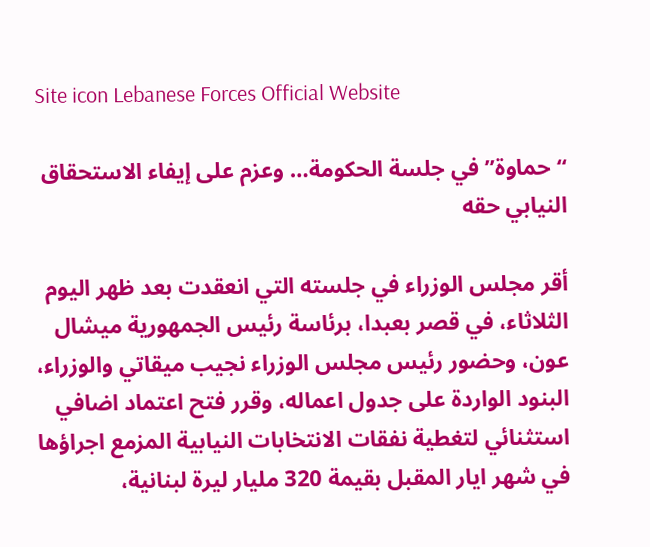Site icon Lebanese Forces Official Website

“حماوة” في جلسة الحكومة… وعزم على إيفاء الاستحقاق النيابي حقه

أقر مجلس الوزراء في جلسته التي انعقدت بعد ظهر اليوم الثلاثاء، في قصر بعبدا، برئاسة رئيس الجمهورية ميشال عون، وحضور رئيس مجلس الوزراء نجيب ميقاتي والوزراء، البنود الواردة على جدول اعماله، وقرر فتح اعتماد اضافي استثنائي لتغطية نفقات الانتخابات النيابية المزمع اجراؤها في شهر ايار المقبل بقيمة 320 مليار ليرة لبنانية،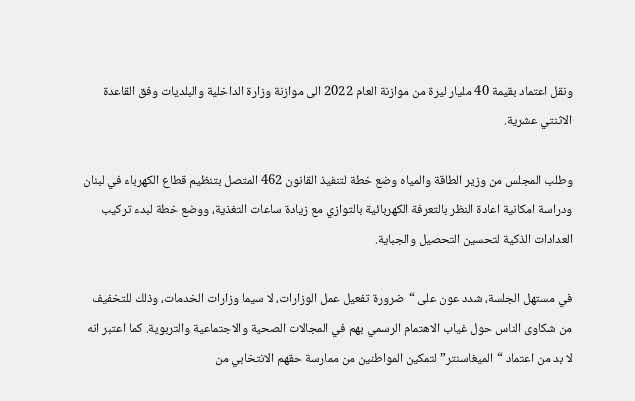ونقل اعتماد بقيمة 40 مليار ليرة من موازنة العام 2022 الى موازنة وزارة الداخلية والبلديات وفق القاعدة الاثنتي عشرية.

وطلب المجلس من وزير الطاقة والمياه وضع خطة لتنفيذ القانون 462 المتصل بتنظيم قطاع الكهرباء في لبنان ودراسة امكانية اعادة النظر بالتعرفة الكهربائية بالتوازي مع زيادة ساعات التغذية، ووضع خطة لبدء تركيب العدادات الذكية لتحسين التحصيل والجباية.

في مستهل الجلسة، شدد عون على “ضرورة تفعيل عمل الوزارات، لا سيما وزارات الخدمات، وذلك للتخفيف من شكاوى الناس حول غياب الاهتمام الرسمي بهم في المجالات الصحية والاجتماعية والتربوية. كما اعتبر انه لا بد من اعتماد “الميغاسنتر” لتمكين المواطنين من ممارسة حقهم الانتخابي من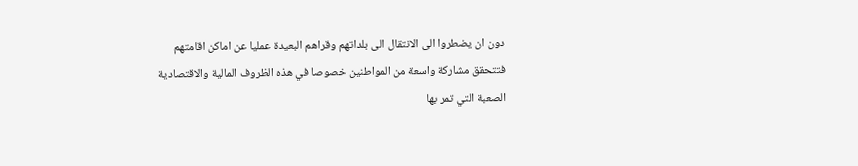دون ان يضطروا الى الانتقال الى بلداتهم وقراهم البعيدة عمليا عن اماكن اقامتهم فتتحقق مشاركة واسعة من المواطنين خصوصا في هذه الظروف المالية والاقتصادية الصعبة التي تمر بها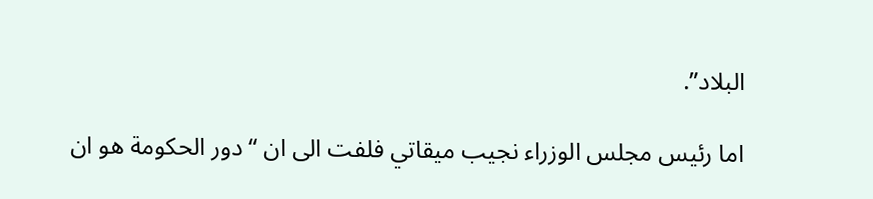البلاد”.

اما رئيس مجلس الوزراء نجيب ميقاتي فلفت الى ان “دور الحكومة هو ان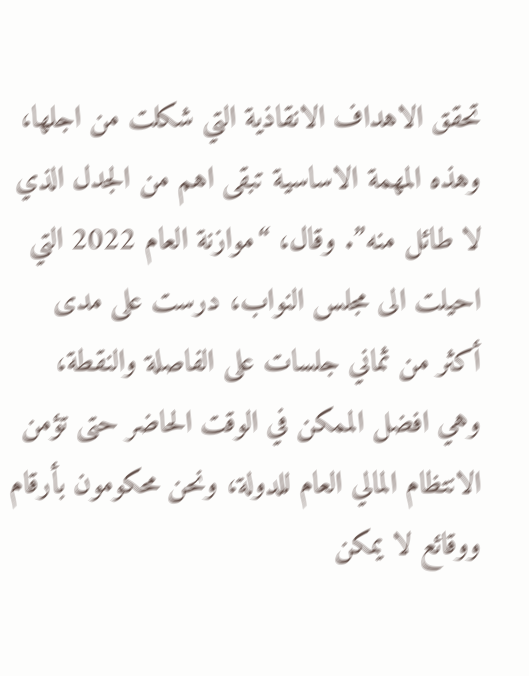تحقق الاهداف الانقاذية التي شكلت من اجلها، وهذه المهمة الاساسية تبقى اهم من الجدل الذي لا طائل منه”. وقال، “موازنة العام 2022 التي احيلت الى مجلس النواب، درست على مدى أكثر من ثماني جلسات على الفاصلة والنقطة، وهي افضل الممكن في الوقت الحاضر حتى تؤمن الانتظام المالي العام للدولة، ونحن محكومون بأرقام ووقائع لا يمكن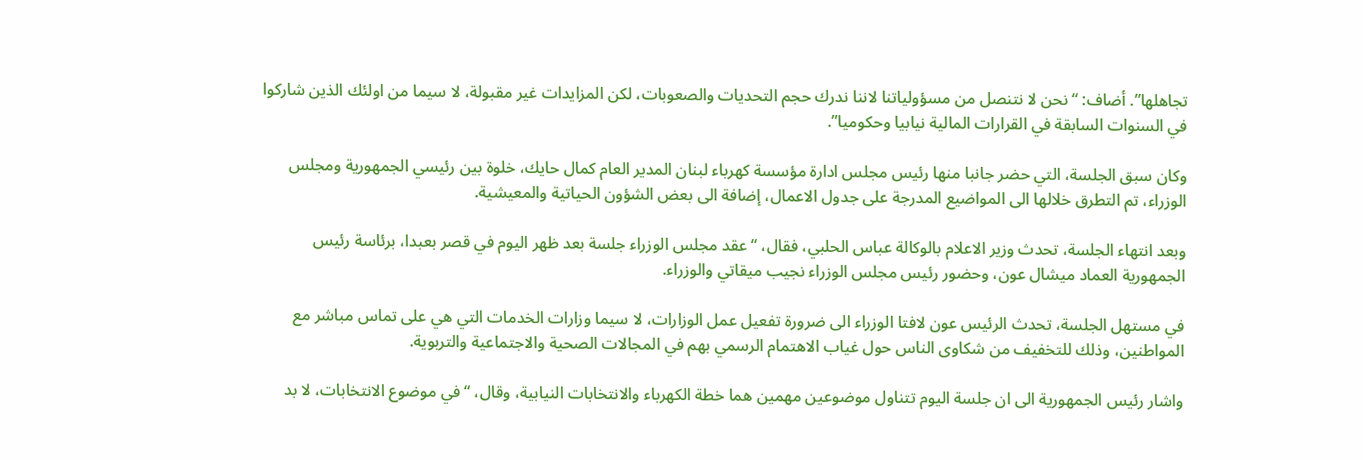تجاهلها”. أضاف: “نحن لا نتنصل من مسؤولياتنا لاننا ندرك حجم التحديات والصعوبات، لكن المزايدات غير مقبولة، لا سيما من اولئك الذين شاركوا في السنوات السابقة في القرارات المالية نيابيا وحكوميا”.

وكان سبق الجلسة، التي حضر جانبا منها رئيس مجلس ادارة مؤسسة كهرباء لبنان المدير العام كمال حايك، خلوة بين رئيسي الجمهورية ومجلس الوزراء، تم التطرق خلالها الى المواضيع المدرجة على جدول الاعمال، إضافة الى بعض الشؤون الحياتية والمعيشية.

وبعد انتهاء الجلسة، تحدث وزير الاعلام بالوكالة عباس الحلبي، فقال، “عقد مجلس الوزراء جلسة بعد ظهر اليوم في قصر بعبدا، برئاسة رئيس الجمهورية العماد ميشال عون، وحضور رئيس مجلس الوزراء نجيب ميقاتي والوزراء.

في مستهل الجلسة، تحدث الرئيس عون لافتا الوزراء الى ضرورة تفعيل عمل الوزارات، لا سيما وزارات الخدمات التي هي على تماس مباشر مع المواطنين، وذلك للتخفيف من شكاوى الناس حول غياب الاهتمام الرسمي بهم في المجالات الصحية والاجتماعية والتربوية.

واشار رئيس الجمهورية الى ان جلسة اليوم تتناول موضوعين مهمين هما خطة الكهرباء والانتخابات النيابية، وقال، “في موضوع الانتخابات، لا بد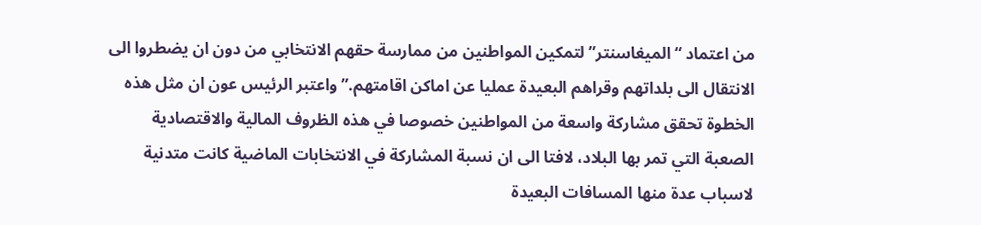من اعتماد “الميغاسنتر” لتمكين المواطنين من ممارسة حقهم الانتخابي من دون ان يضطروا الى الانتقال الى بلداتهم وقراهم البعيدة عمليا عن اماكن اقامتهم.” واعتبر الرئيس عون ان مثل هذه الخطوة تحقق مشاركة واسعة من المواطنين خصوصا في هذه الظروف المالية والاقتصادية الصعبة التي تمر بها البلاد، لافتا الى ان نسبة المشاركة في الانتخابات الماضية كانت متدنية لاسباب عدة منها المسافات البعيدة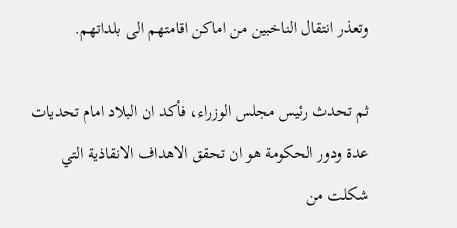وتعذر انتقال الناخبين من اماكن اقامتهم الى بلداتهم.

ثم تحدث رئيس مجلس الوزراء، فأكد ان البلاد امام تحديات عدة ودور الحكومة هو ان تحقق الاهداف الانقاذية التي شكلت من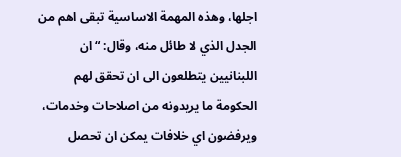اجلها، وهذه المهمة الاساسية تبقى اهم من الجدل الذي لا طائل منه، وقال: “ان اللبنانيين يتطلعون الى ان تحقق لهم الحكومة ما يريدونه من اصلاحات وخدمات، ويرفضون اي خلافات يمكن ان تحصل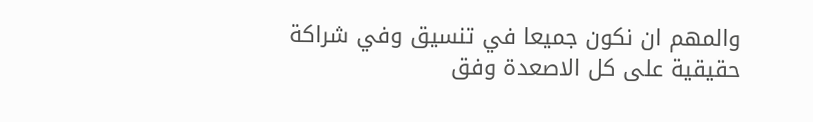والمهم ان نكون جميعا في تنسيق وفي شراكة حقيقية على كل الاصعدة وفق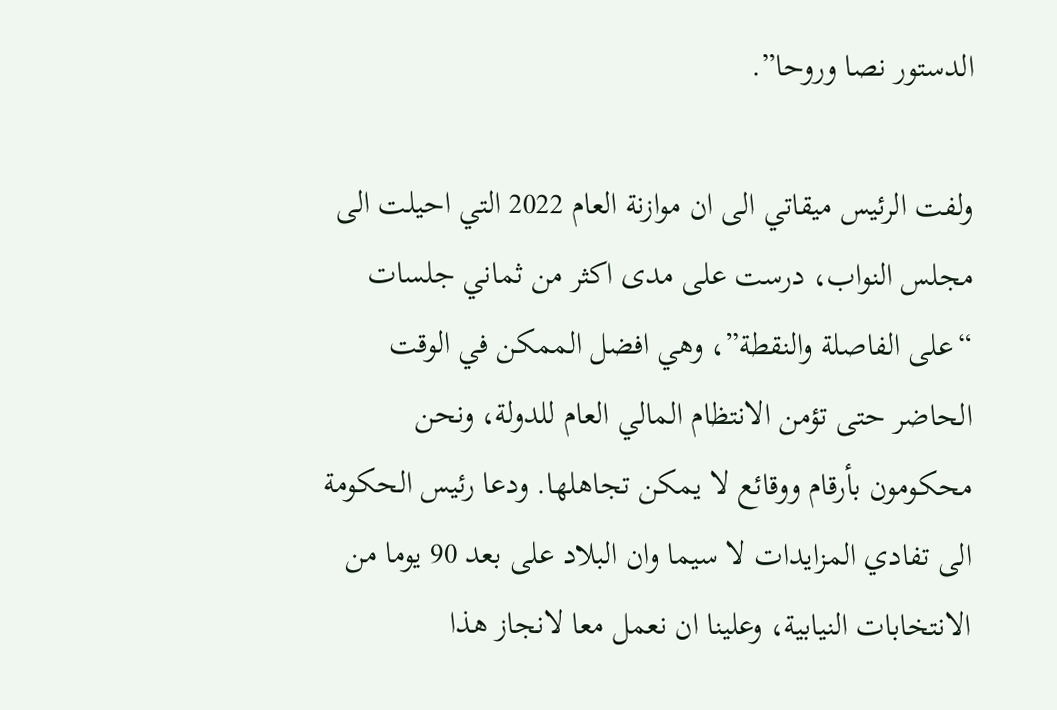الدستور نصا وروحا”.

ولفت الرئيس ميقاتي الى ان موازنة العام 2022 التي احيلت الى مجلس النواب، درست على مدى اكثر من ثماني جلسات “على الفاصلة والنقطة”، وهي افضل الممكن في الوقت الحاضر حتى تؤمن الانتظام المالي العام للدولة، ونحن محكومون بأرقام ووقائع لا يمكن تجاهلها. ودعا رئيس الحكومة الى تفادي المزايدات لا سيما وان البلاد على بعد 90 يوما من الانتخابات النيابية، وعلينا ان نعمل معا لانجاز هذا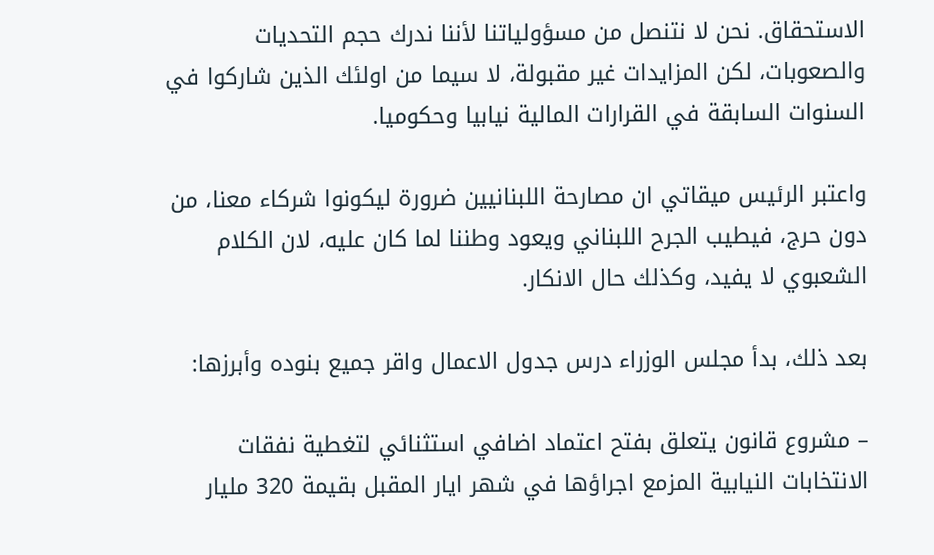الاستحقاق. نحن لا نتنصل من مسؤولياتنا لأننا ندرك حجم التحديات والصعوبات، لكن المزايدات غير مقبولة، لا سيما من اولئك الذين شاركوا في السنوات السابقة في القرارات المالية نيابيا وحكوميا.

واعتبر الرئيس ميقاتي ان مصارحة اللبنانيين ضرورة ليكونوا شركاء معنا، من دون حرج، فيطيب الجرح اللبناني ويعود وطننا لما كان عليه، لان الكلام الشعبوي لا يفيد، وكذلك حال الانكار.

بعد ذلك، بدأ مجلس الوزراء درس جدول الاعمال واقر جميع بنوده وأبرزها:

– مشروع قانون يتعلق بفتح اعتماد اضافي استثنائي لتغطية نفقات الانتخابات النيابية المزمع اجراؤها في شهر ايار المقبل بقيمة 320 مليار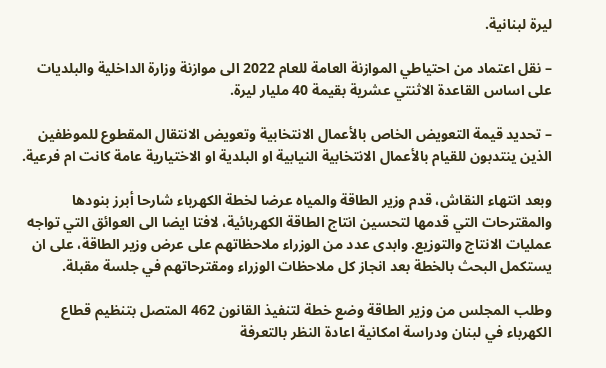ليرة لبنانية.

– نقل اعتماد من احتياطي الموازنة العامة للعام 2022 الى موازنة وزارة الداخلية والبلديات على اساس القاعدة الاثنتي عشرية بقيمة 40 مليار ليرة.

– تحديد قيمة التعويض الخاص بالأعمال الانتخابية وتعويض الانتقال المقطوع للموظفين الذين ينتدبون للقيام بالأعمال الانتخابية النيابية او البلدية او الاختيارية عامة كانت ام فرعية.

وبعد انتهاء النقاش، قدم وزير الطاقة والمياه عرضا لخطة الكهرباء شارحا أبرز بنودها والمقترحات التي قدمها لتحسين انتاج الطاقة الكهربائية، لافتا ايضا الى العوائق التي تواجه عمليات الانتاج والتوزيع. وابدى عدد من الوزراء ملاحظاتهم على عرض وزير الطاقة، على ان يستكمل البحث بالخطة بعد انجاز كل ملاحظات الوزراء ومقترحاتهم في جلسة مقبلة.

وطلب المجلس من وزير الطاقة وضع خطة لتنفيذ القانون 462 المتصل بتنظيم قطاع الكهرباء في لبنان ودراسة امكانية اعادة النظر بالتعرفة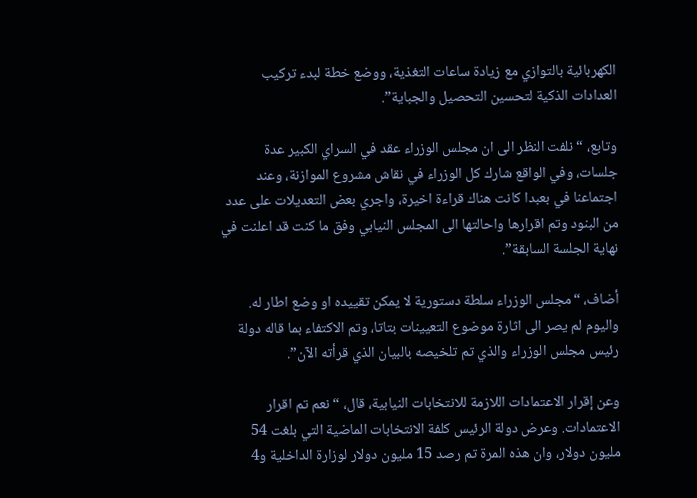الكهربائية بالتوازي مع زيادة ساعات التغذية، ووضع خطة لبدء تركيب العدادات الذكية لتحسين التحصيل والجباية”.

وتابع، “نلفت النظر الى ان مجلس الوزراء عقد في السراي الكبير عدة جلسات، وفي الواقع شارك كل الوزراء في نقاش مشروع الموازنة، وعند اجتماعنا في بعبدا كانت هناك قراءة اخيرة، واجري بعض التعديلات على عدد من البنود وتم اقرارها واحالتها الى المجلس النيابي وفق ما كنت قد اعلنت في نهاية الجلسة السابقة”.

أضاف، “مجلس الوزراء سلطة دستورية لا يمكن تقييده او وضع اطار له. واليوم لم يصر الى اثارة موضوع التعيينات بتاتا، وتم الاكتفاء بما قاله دولة رئيس مجلس الوزراء والذي تم تلخيصه بالبيان الذي قرأته الآن”.

وعن إقرار الاعتمادات اللازمة للانتخابات النيابية، قال، “نعم تم اقرار الاعتمادات. وعرض دولة الرئيس كلفة الانتخابات الماضية التي بلغت 54 مليون دولار، وان هذه المرة تم رصد 15 مليون دولار لوزارة الداخلية و4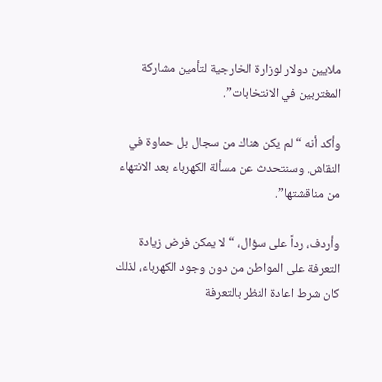ملايين دولار لوزارة الخارجية لتأمين مشاركة المغتربين في الانتخابات”.

وأكد أنه “لم يكن هناك من سجال بل حماوة في النقاش. وسنتحدث عن مسألة الكهرباء بعد الانتهاء من مناقشتها”.

وأردف، رداً على سؤال، “لا يمكن فرض زيادة التعرفة على المواطن من دون وجود الكهرباء، لذلك كان شرط اعادة النظر بالتعرفة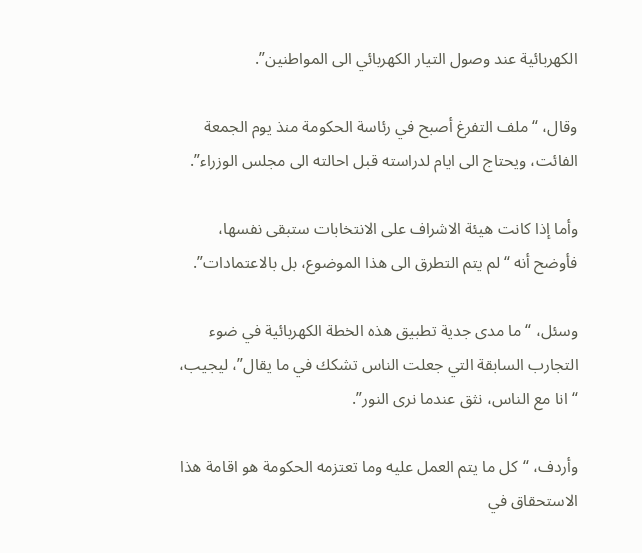الكهربائية عند وصول التيار الكهربائي الى المواطنين”.

وقال، “ملف التفرغ أصبح في رئاسة الحكومة منذ يوم الجمعة الفائت، ويحتاج الى ايام لدراسته قبل احالته الى مجلس الوزراء”.

وأما إذا كانت هيئة الاشراف على الانتخابات ستبقى نفسها، فأوضح أنه “لم يتم التطرق الى هذا الموضوع، بل بالاعتمادات”.

وسئل، “ما مدى جدية تطبيق هذه الخطة الكهربائية في ضوء التجارب السابقة التي جعلت الناس تشكك في ما يقال”، ليجيب، “انا مع الناس، نثق عندما نرى النور”.

وأردف، “كل ما يتم العمل عليه وما تعتزمه الحكومة هو اقامة هذا الاستحقاق في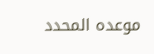موعده المحدد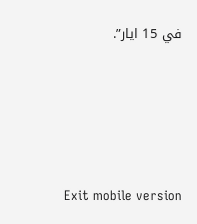في 15 ايار”.





Exit mobile version